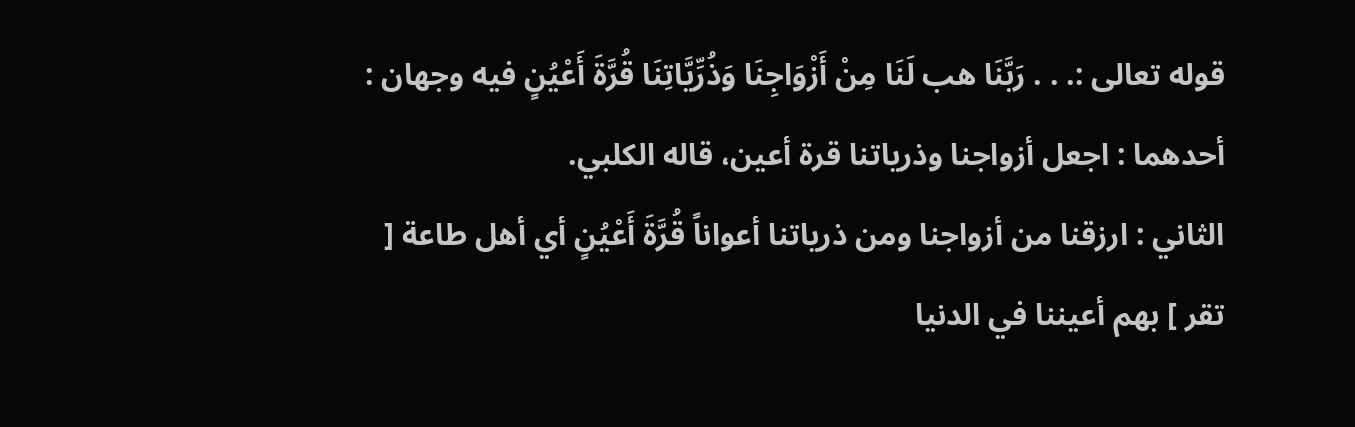قوله تعالى :. . . رَبَّنَا هب لَنَا مِنْ أَزْوَاجِنَا وَذُرِّيَّاتِنَا قُرَّةَ أَعْيُنٍ فيه وجهان :
أحدهما : اجعل أزواجنا وذرياتنا قرة أعين، قاله الكلبي.
الثاني : ارزقنا من أزواجنا ومن ذرياتنا أعواناً قُرَّةَ أَعْيُنٍ أي أهل طاعة [ تقر ] بهم أعيننا في الدنيا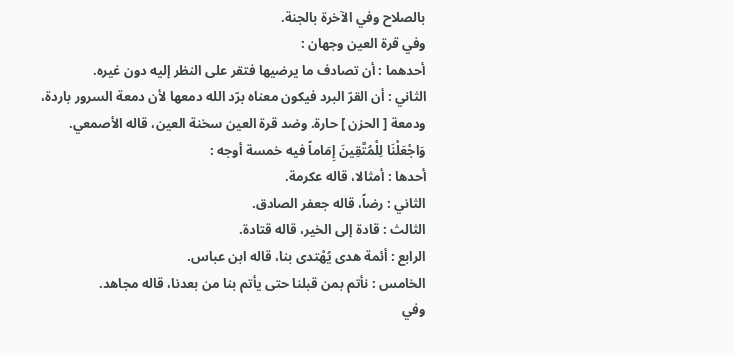بالصلاح وفي الآخرة بالجنة.
وفي قرة العين وجهان :
أحدهما : أن تصادف ما يرضيها فتقر على النظر إليه دون غيره.
الثاني : أن القرّ البرد فيكون معناه برّد الله دمعها لأن دمعة السرور باردة،
ودمعة [ الحزن ] حارة. وضد قرة العين سخنة العين، قاله الأصمعي.
وَاجْعَلْنَا لِلْمُتَّقِينَ إِمَاماً فيه خمسة أوجه :
أحدها : أمثالا، قاله عكرمة.
الثاني : رضاً، قاله جعفر الصادق.
الثالث : قادة إلى الخير، قاله قتادة.
الرابع : أئمة هدى يُهْتدى بنا، قاله ابن عباس.
الخامس : نأتم بمن قبلنا حتى يأتم بنا من بعدنا، قاله مجاهد.
وفي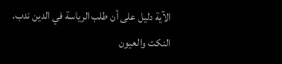الآية دليل على أن طلب الرياسة في الدين ندب.
النكت والعيون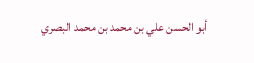أبو الحسن علي بن محمد بن محمد البصري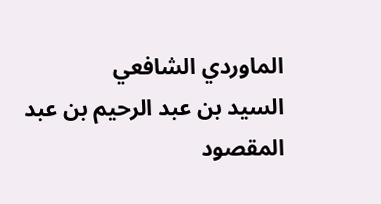الماوردي الشافعي
السيد بن عبد الرحيم بن عبد المقصود